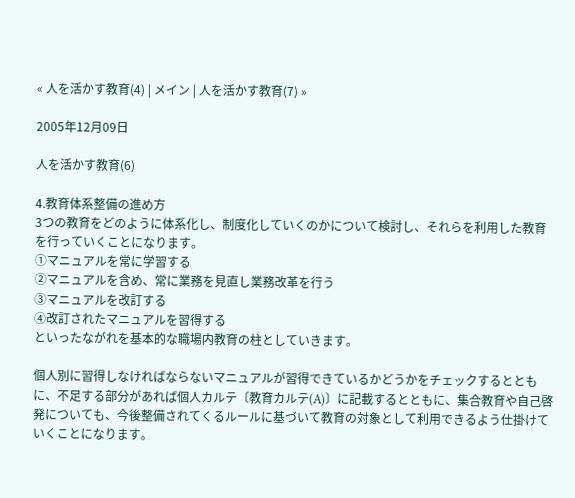« 人を活かす教育(4) | メイン | 人を活かす教育(7) »

2005年12月09日

人を活かす教育(6)

4.教育体系整備の進め方
3つの教育をどのように体系化し、制度化していくのかについて検討し、それらを利用した教育を行っていくことになります。
①マニュアルを常に学習する
②マニュアルを含め、常に業務を見直し業務改革を行う
③マニュアルを改訂する
④改訂されたマニュアルを習得する
といったながれを基本的な職場内教育の柱としていきます。

個人別に習得しなければならないマニュアルが習得できているかどうかをチェックするとともに、不足する部分があれば個人カルテ〔教育カルテ(A)〕に記載するとともに、集合教育や自己啓発についても、今後整備されてくるルールに基づいて教育の対象として利用できるよう仕掛けていくことになります。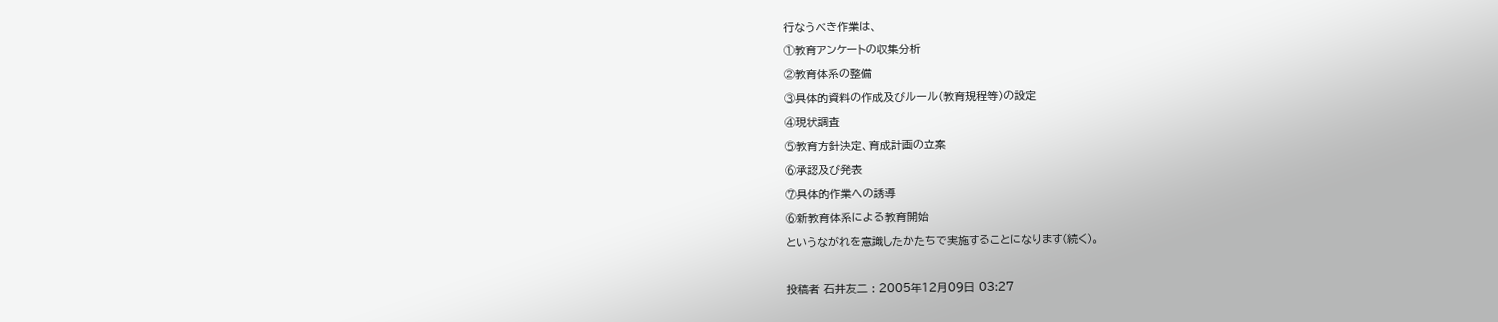行なうべき作業は、
①教育アンケートの収集分析
②教育体系の整備
③具体的資料の作成及びルール(教育規程等)の設定
④現状調査
⑤教育方針決定、育成計画の立案
⑥承認及び発表
⑦具体的作業への誘導
⑥新教育体系による教育開始
というながれを意識したかたちで実施することになります(続く)。

投稿者 石井友二 : 2005年12月09日 03:27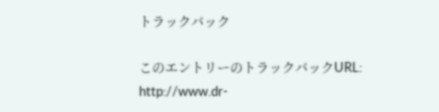トラックバック

このエントリーのトラックバックURL:
http://www.dr-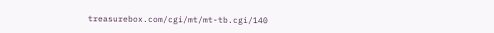treasurebox.com/cgi/mt/mt-tb.cgi/140